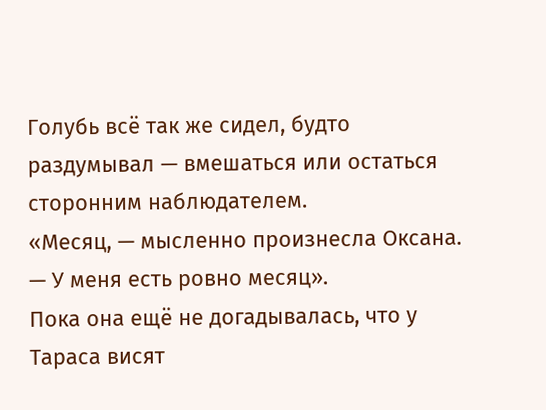Голубь всё так же сидел, будто раздумывал — вмешаться или остаться сторонним наблюдателем.
«Месяц, — мысленно произнесла Оксана. — У меня есть ровно месяц».
Пока она ещё не догадывалась, что у Тараса висят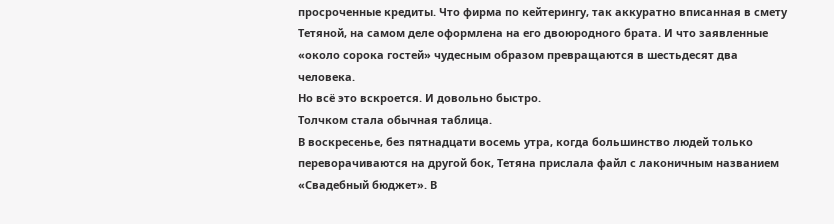просроченные кредиты. Что фирма по кейтерингу, так аккуратно вписанная в смету Тетяной, на самом деле оформлена на его двоюродного брата. И что заявленные «около сорока гостей» чудесным образом превращаются в шестьдесят два человека.
Но всё это вскроется. И довольно быстро.
Толчком стала обычная таблица.
В воскресенье, без пятнадцати восемь утра, когда большинство людей только переворачиваются на другой бок, Тетяна прислала файл с лаконичным названием «Свадебный бюджет». В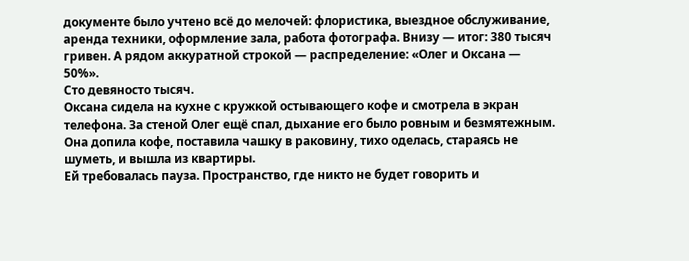документе было учтено всё до мелочей: флористика, выездное обслуживание, аренда техники, оформление зала, работа фотографа. Внизу — итог: 380 тысяч гривен. А рядом аккуратной строкой — распределение: «Олег и Оксана — 50%».
Сто девяносто тысяч.
Оксана сидела на кухне с кружкой остывающего кофе и смотрела в экран телефона. За стеной Олег ещё спал, дыхание его было ровным и безмятежным. Она допила кофе, поставила чашку в раковину, тихо оделась, стараясь не шуметь, и вышла из квартиры.
Ей требовалась пауза. Пространство, где никто не будет говорить и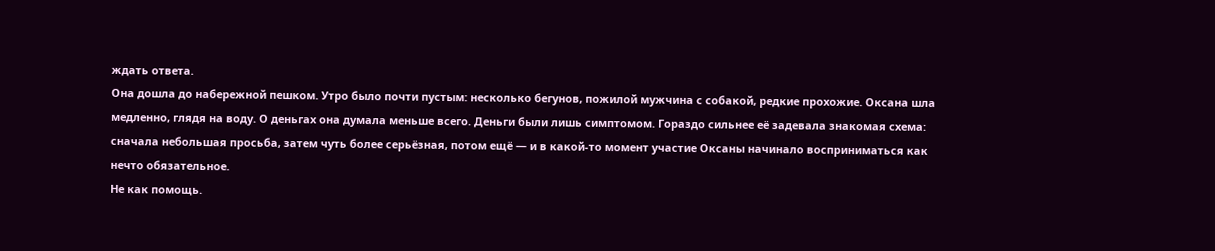ждать ответа.
Она дошла до набережной пешком. Утро было почти пустым: несколько бегунов, пожилой мужчина с собакой, редкие прохожие. Оксана шла медленно, глядя на воду. О деньгах она думала меньше всего. Деньги были лишь симптомом. Гораздо сильнее её задевала знакомая схема: сначала небольшая просьба, затем чуть более серьёзная, потом ещё — и в какой-то момент участие Оксаны начинало восприниматься как нечто обязательное.
Не как помощь.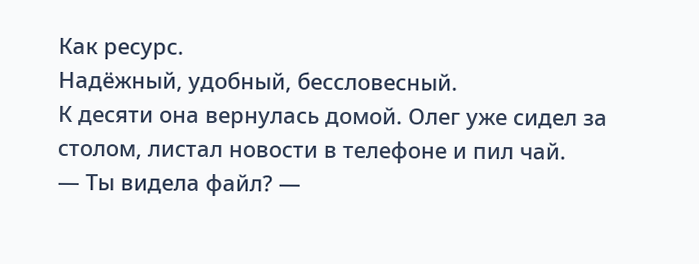Как ресурс.
Надёжный, удобный, бессловесный.
К десяти она вернулась домой. Олег уже сидел за столом, листал новости в телефоне и пил чай.
— Ты видела файл? —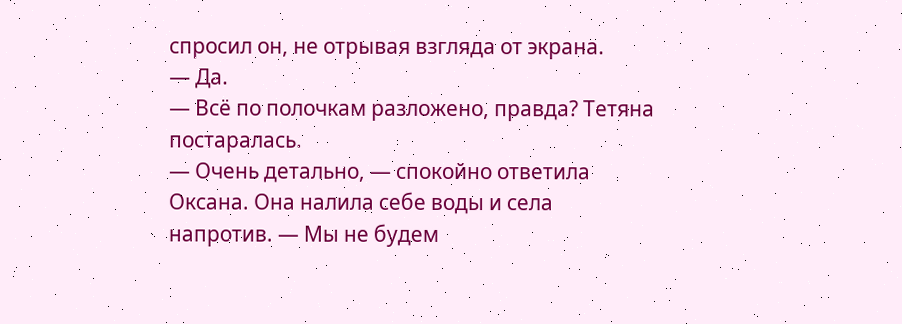спросил он, не отрывая взгляда от экрана.
— Да.
— Всё по полочкам разложено, правда? Тетяна постаралась.
— Очень детально, — спокойно ответила Оксана. Она налила себе воды и села напротив. — Мы не будем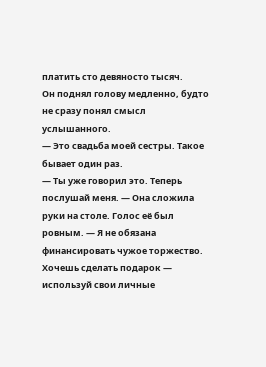платить сто девяносто тысяч.
Он поднял голову медленно, будто не сразу понял смысл услышанного.
— Это свадьба моей сестры. Такое бывает один раз.
— Ты уже говорил это. Теперь послушай меня. — Она сложила руки на столе. Голос её был ровным. — Я не обязана финансировать чужое торжество. Хочешь сделать подарок — используй свои личные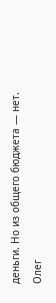деньги. Но из общего бюджета — нет.
Олег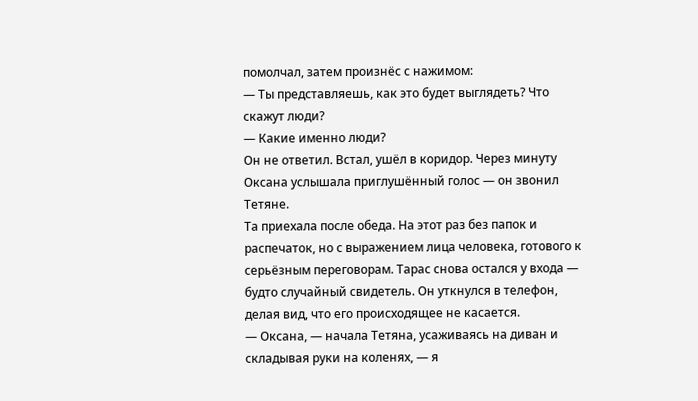помолчал, затем произнёс с нажимом:
— Ты представляешь, как это будет выглядеть? Что скажут люди?
— Какие именно люди?
Он не ответил. Встал, ушёл в коридор. Через минуту Оксана услышала приглушённый голос — он звонил Тетяне.
Та приехала после обеда. На этот раз без папок и распечаток, но с выражением лица человека, готового к серьёзным переговорам. Тарас снова остался у входа — будто случайный свидетель. Он уткнулся в телефон, делая вид, что его происходящее не касается.
— Оксана, — начала Тетяна, усаживаясь на диван и складывая руки на коленях, — я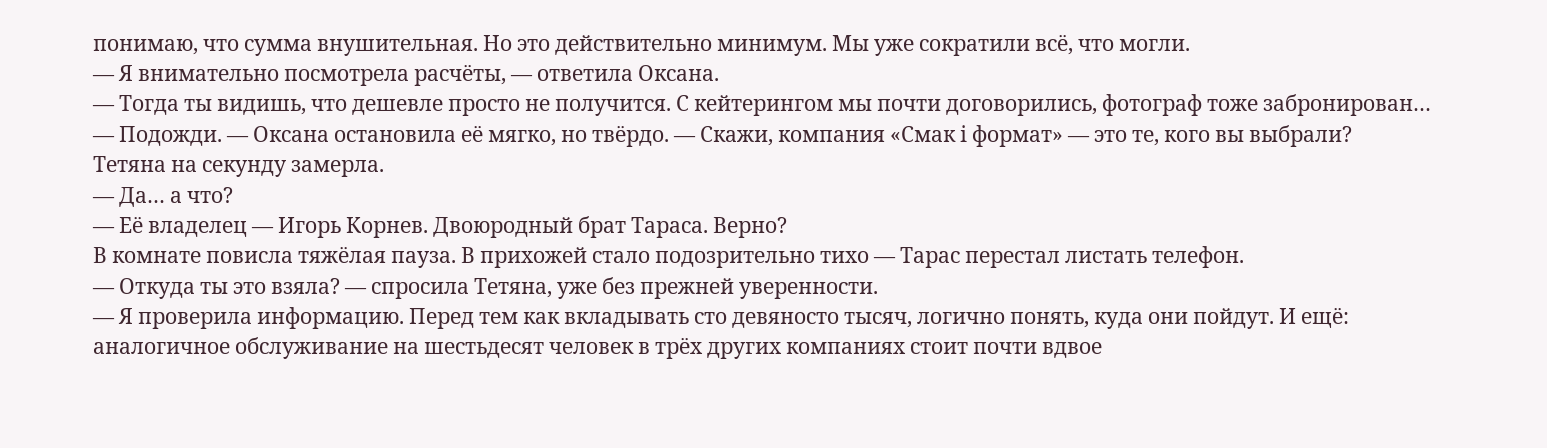понимаю, что сумма внушительная. Но это действительно минимум. Мы уже сократили всё, что могли.
— Я внимательно посмотрела расчёты, — ответила Оксана.
— Тогда ты видишь, что дешевле просто не получится. С кейтерингом мы почти договорились, фотограф тоже забронирован…
— Подожди. — Оксана остановила её мягко, но твёрдо. — Скажи, компания «Смак і формат» — это те, кого вы выбрали?
Тетяна на секунду замерла.
— Да… а что?
— Её владелец — Игорь Корнев. Двоюродный брат Тараса. Верно?
В комнате повисла тяжёлая пауза. В прихожей стало подозрительно тихо — Тарас перестал листать телефон.
— Откуда ты это взяла? — спросила Тетяна, уже без прежней уверенности.
— Я проверила информацию. Перед тем как вкладывать сто девяносто тысяч, логично понять, куда они пойдут. И ещё: аналогичное обслуживание на шестьдесят человек в трёх других компаниях стоит почти вдвое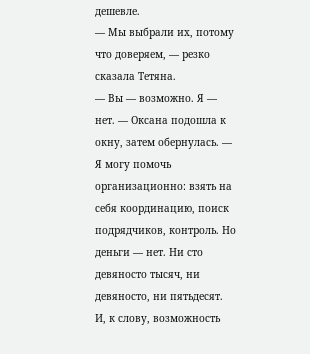дешевле.
— Мы выбрали их, потому что доверяем, — резко сказала Тетяна.
— Вы — возможно. Я — нет. — Оксана подошла к окну, затем обернулась. — Я могу помочь организационно: взять на себя координацию, поиск подрядчиков, контроль. Но деньги — нет. Ни сто девяносто тысяч, ни девяносто, ни пятьдесят. И, к слову, возможность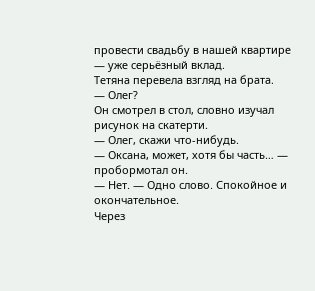провести свадьбу в нашей квартире — уже серьёзный вклад.
Тетяна перевела взгляд на брата.
— Олег?
Он смотрел в стол, словно изучал рисунок на скатерти.
— Олег, скажи что-нибудь.
— Оксана, может, хотя бы часть… — пробормотал он.
— Нет. — Одно слово. Спокойное и окончательное.
Через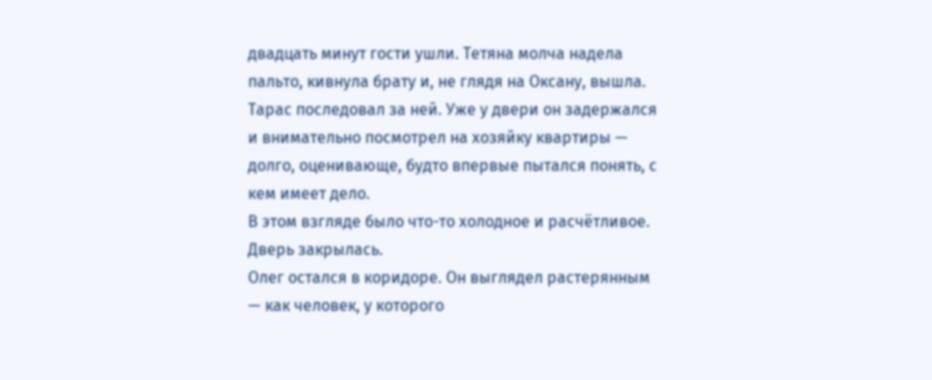двадцать минут гости ушли. Тетяна молча надела пальто, кивнула брату и, не глядя на Оксану, вышла. Тарас последовал за ней. Уже у двери он задержался и внимательно посмотрел на хозяйку квартиры — долго, оценивающе, будто впервые пытался понять, с кем имеет дело.
В этом взгляде было что-то холодное и расчётливое.
Дверь закрылась.
Олег остался в коридоре. Он выглядел растерянным — как человек, у которого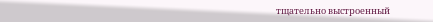тщательно выстроенный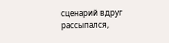сценарий вдруг рассыпался,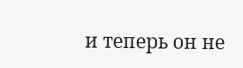и теперь он не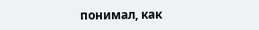понимал, как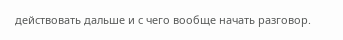действовать дальше и с чего вообще начать разговор.